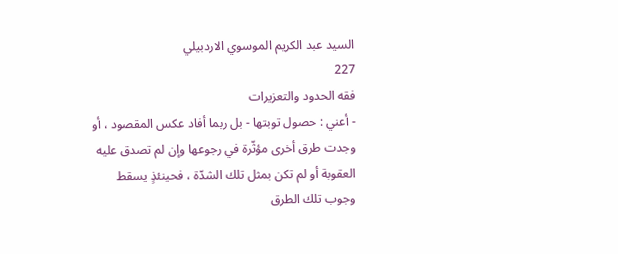السيد عبد الكريم الموسوي الاردبيلي
227
فقه الحدود والتعزيرات
- أعني : حصول توبتها - بل ربما أفاد عكس المقصود ، أو وجدت طرق أخرى مؤثّرة في رجوعها وإن لم تصدق عليه العقوبة أو لم تكن بمثل تلك الشدّة ، فحينئذٍ يسقط وجوب تلك الطرق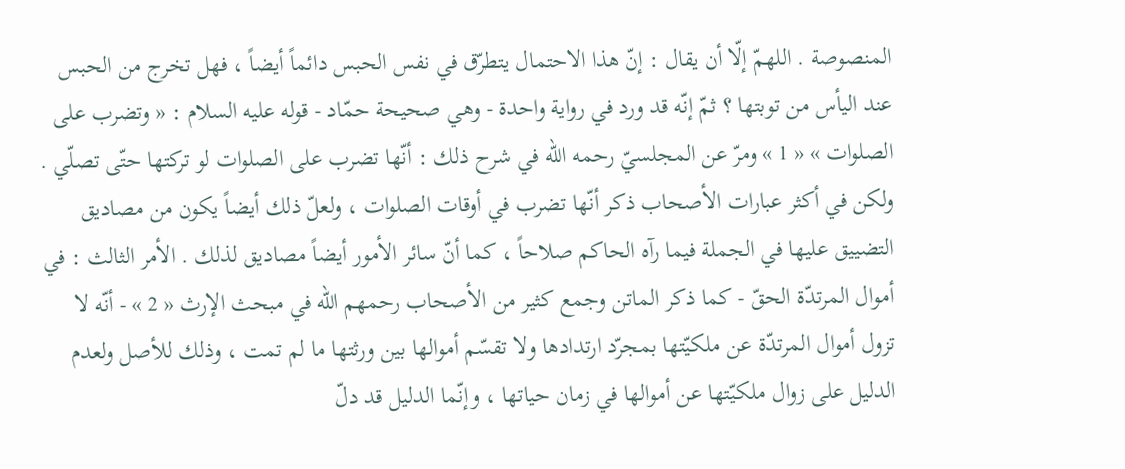المنصوصة . اللهمّ إلّا أن يقال : إنّ هذا الاحتمال يتطرّق في نفس الحبس دائماً أيضاً ، فهل تخرج من الحبس عند اليأس من توبتها ؟ ثمّ إنّه قد ورد في رواية واحدة - وهي صحيحة حمّاد - قوله عليه السلام : « وتضرب على الصلوات » « 1 » ومرّ عن المجلسيّ رحمه الله في شرح ذلك : أنّها تضرب على الصلوات لو تركتها حتّى تصلّي . ولكن في أكثر عبارات الأصحاب ذكر أنّها تضرب في أوقات الصلوات ، ولعلّ ذلك أيضاً يكون من مصاديق التضييق عليها في الجملة فيما رآه الحاكم صلاحاً ، كما أنّ سائر الأمور أيضاً مصاديق لذلك . الأمر الثالث : في أموال المرتدّة الحقّ - كما ذكر الماتن وجمع كثير من الأصحاب رحمهم الله في مبحث الإرث « 2 » - أنّه لا تزول أموال المرتدّة عن ملكيّتها بمجرّد ارتدادها ولا تقسّم أموالها بين ورثتها ما لم تمت ، وذلك للأصل ولعدم الدليل على زوال ملكيّتها عن أموالها في زمان حياتها ، وإنّما الدليل قد دلّ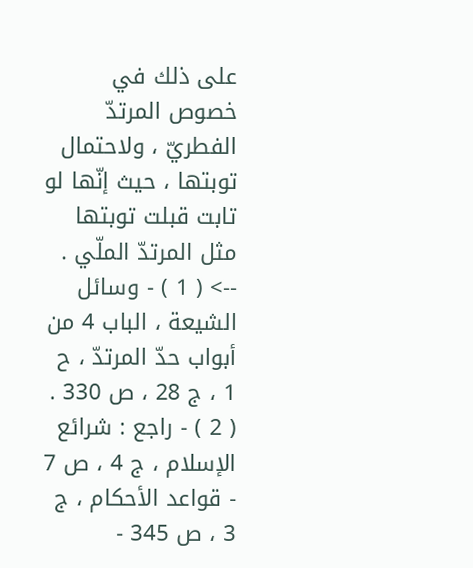على ذلك في خصوص المرتدّ الفطريّ ، ولاحتمال توبتها ، حيث إنّها لو تابت قبلت توبتها مثل المرتدّ الملّي .
--> ( 1 ) - وسائل الشيعة ، الباب 4 من أبواب حدّ المرتدّ ، ح 1 ، ج 28 ، ص 330 . ( 2 ) - راجع : شرائع الإسلام ، ج 4 ، ص 7 - قواعد الأحكام ، ج 3 ، ص 345 -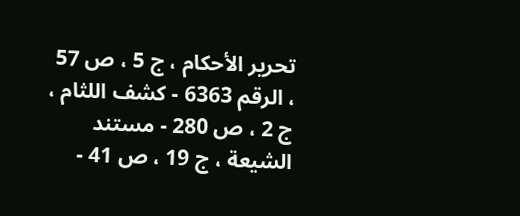تحرير الأحكام ، ج 5 ، ص 57 ، الرقم 6363 - كشف اللثام ، ج 2 ، ص 280 - مستند الشيعة ، ج 19 ، ص 41 -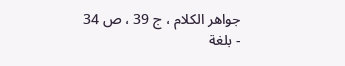جواهر الكلام ، ج 39 ، ص 34 - بلغة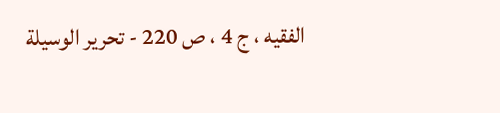الفقيه ، ج 4 ، ص 220 - تحرير الوسيلة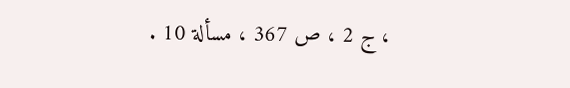، ج 2 ، ص 367 ، مسألة 10 .